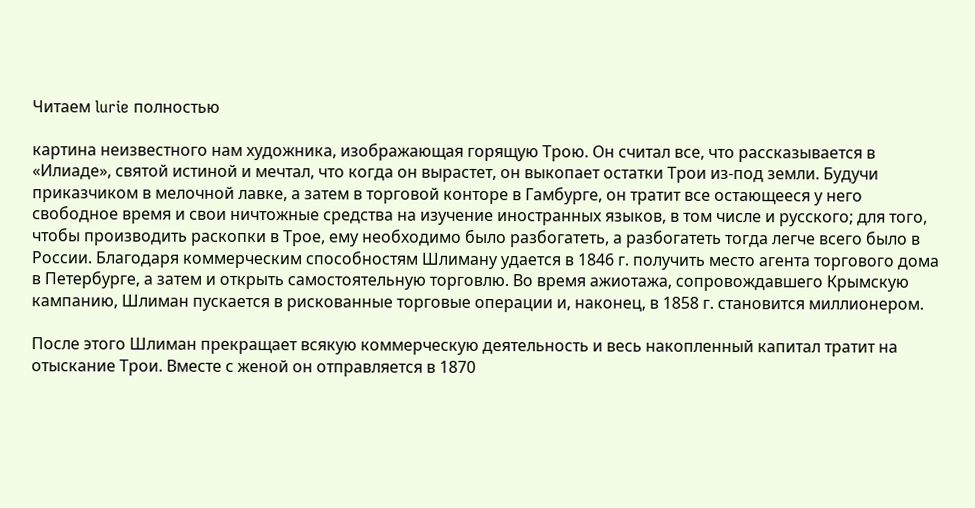Читаем lurie полностью

картина неизвестного нам художника, изображающая горящую Трою. Он считал все, что рассказывается в «Илиаде», святой истиной и мечтал, что когда он вырастет, он выкопает остатки Трои из-под земли. Будучи приказчиком в мелочной лавке, а затем в торговой конторе в Гамбурге, он тратит все остающееся у него свободное время и свои ничтожные средства на изучение иностранных языков, в том числе и русского; для того, чтобы производить раскопки в Трое, ему необходимо было разбогатеть, а разбогатеть тогда легче всего было в России. Благодаря коммерческим способностям Шлиману удается в 1846 г. получить место агента торгового дома в Петербурге, а затем и открыть самостоятельную торговлю. Во время ажиотажа, сопровождавшего Крымскую кампанию, Шлиман пускается в рискованные торговые операции и, наконец, в 1858 г. становится миллионером.

После этого Шлиман прекращает всякую коммерческую деятельность и весь накопленный капитал тратит на отыскание Трои. Вместе с женой он отправляется в 1870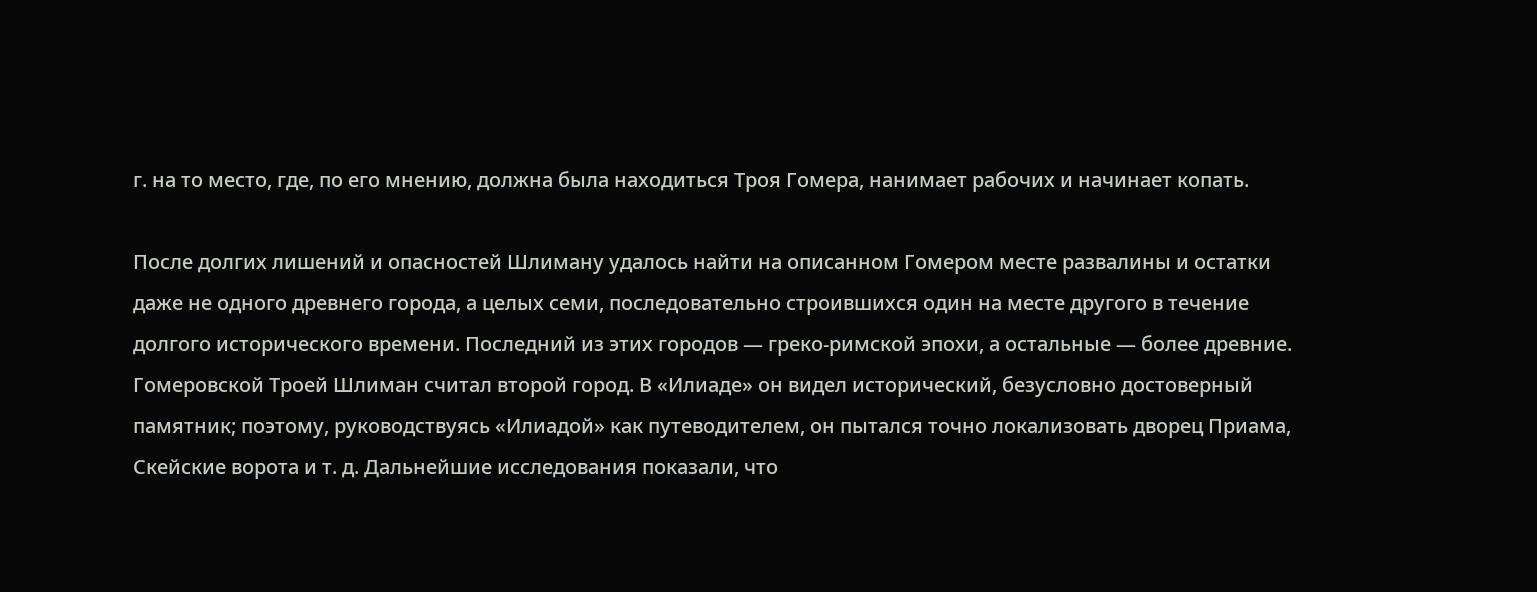г. на то место, где, по его мнению, должна была находиться Троя Гомера, нанимает рабочих и начинает копать.

После долгих лишений и опасностей Шлиману удалось найти на описанном Гомером месте развалины и остатки даже не одного древнего города, а целых семи, последовательно строившихся один на месте другого в течение долгого исторического времени. Последний из этих городов — греко-римской эпохи, а остальные — более древние. Гомеровской Троей Шлиман считал второй город. В «Илиаде» он видел исторический, безусловно достоверный памятник; поэтому, руководствуясь «Илиадой» как путеводителем, он пытался точно локализовать дворец Приама, Скейские ворота и т. д. Дальнейшие исследования показали, что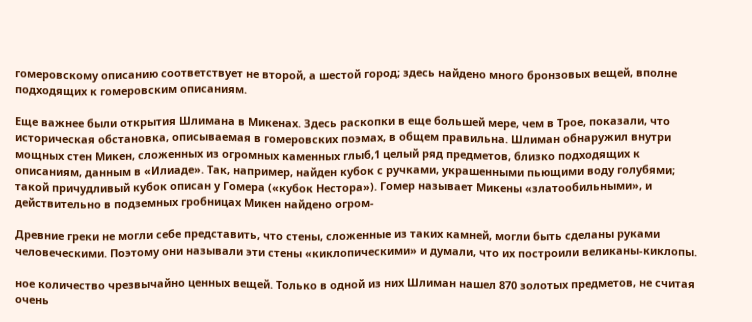гомеровскому описанию соответствует не второй, а шестой город; здесь найдено много бронзовых вещей, вполне подходящих к гомеровским описаниям.

Еще важнее были открытия Шлимана в Микенах. Здесь раскопки в еще большей мере, чем в Трое, показали, что историческая обстановка, описываемая в гомеровских поэмах, в общем правильна. Шлиман обнаружил внутри мощных стен Микен, сложенных из огромных каменных глыб,1 целый ряд предметов, близко подходящих к описаниям, данным в «Илиаде». Так, например, найден кубок с ручками, украшенными пьющими воду голубями; такой причудливый кубок описан у Гомера («кубок Нестора»). Гомер называет Микены «златообильными», и действительно в подземных гробницах Микен найдено огром-

Древние греки не могли себе представить, что стены, сложенные из таких камней, могли быть сделаны руками человеческими. Поэтому они называли эти стены «киклопическими» и думали, что их построили великаны-киклопы.

ное количество чрезвычайно ценных вещей. Только в одной из них Шлиман нашел 870 золотых предметов, не считая очень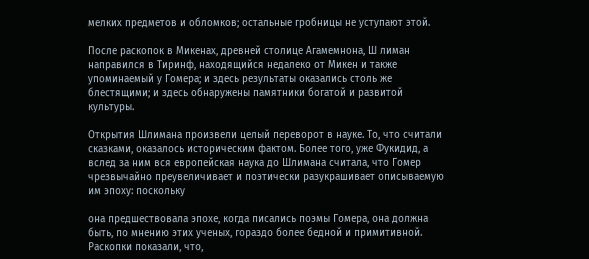мелких предметов и обломков; остальные гробницы не уступают этой.

После раскопок в Микенах, древней столице Агамемнона, Ш лиман направился в Тиринф, находящийся недалеко от Микен и также упоминаемый у Гомера; и здесь результаты оказались столь же блестящими; и здесь обнаружены памятники богатой и развитой культуры.

Открытия Шлимана произвели целый переворот в науке. То, что считали сказками, оказалось историческим фактом. Более того, уже Фукидид, а вслед за ним вся европейская наука до Шлимана считала, что Гомер чрезвычайно преувеличивает и поэтически разукрашивает описываемую им эпоху: поскольку

она предшествовала эпохе, когда писались поэмы Гомера, она должна быть, по мнению этих ученых, гораздо более бедной и примитивной. Раскопки показали, что,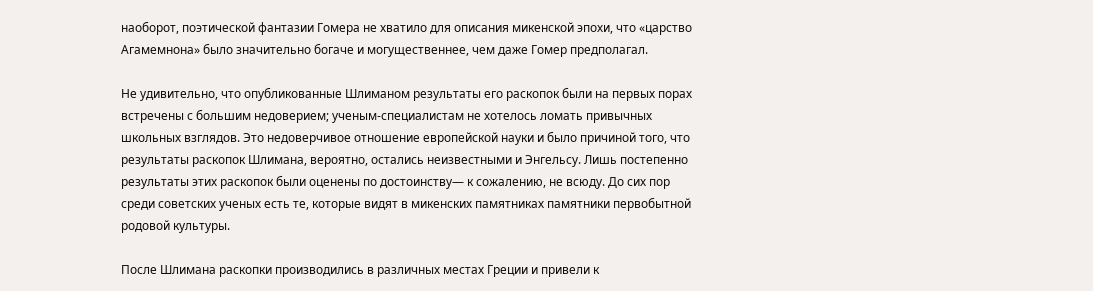наоборот, поэтической фантазии Гомера не хватило для описания микенской эпохи, что «царство Агамемнона» было значительно богаче и могущественнее, чем даже Гомер предполагал.

Не удивительно, что опубликованные Шлиманом результаты его раскопок были на первых порах встречены с большим недоверием; ученым-специалистам не хотелось ломать привычных школьных взглядов. Это недоверчивое отношение европейской науки и было причиной того, что результаты раскопок Шлимана, вероятно, остались неизвестными и Энгельсу. Лишь постепенно результаты этих раскопок были оценены по достоинству— к сожалению, не всюду. До сих пор среди советских ученых есть те, которые видят в микенских памятниках памятники первобытной родовой культуры.

После Шлимана раскопки производились в различных местах Греции и привели к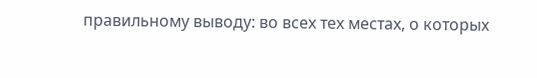правильному выводу: во всех тех местах, о которых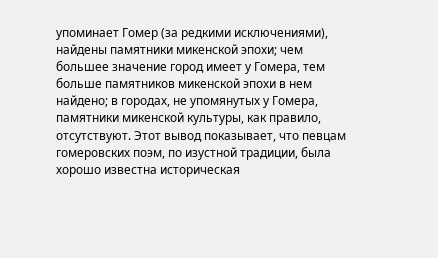упоминает Гомер (за редкими исключениями), найдены памятники микенской эпохи; чем большее значение город имеет у Гомера, тем больше памятников микенской эпохи в нем найдено; в городах, не упомянутых у Гомера, памятники микенской культуры, как правило, отсутствуют. Этот вывод показывает, что певцам гомеровских поэм, по изустной традиции, была хорошо известна историческая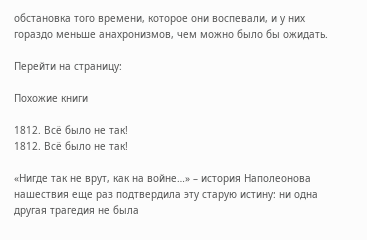обстановка того времени, которое они воспевали, и у них гораздо меньше анахронизмов, чем можно было бы ожидать.

Перейти на страницу:

Похожие книги

1812. Всё было не так!
1812. Всё было не так!

«Нигде так не врут, как на войне…» – история Наполеонова нашествия еще раз подтвердила эту старую истину: ни одна другая трагедия не была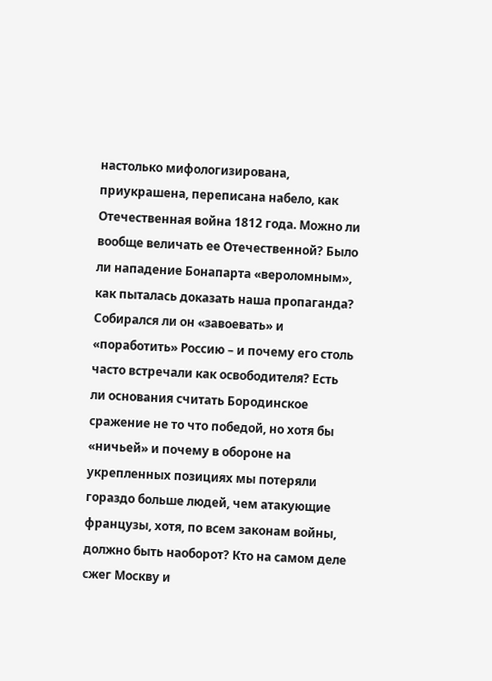настолько мифологизирована, приукрашена, переписана набело, как Отечественная война 1812 года. Можно ли вообще величать ее Отечественной? Было ли нападение Бонапарта «вероломным», как пыталась доказать наша пропаганда? Собирался ли он «завоевать» и «поработить» Россию – и почему его столь часто встречали как освободителя? Есть ли основания считать Бородинское сражение не то что победой, но хотя бы «ничьей» и почему в обороне на укрепленных позициях мы потеряли гораздо больше людей, чем атакующие французы, хотя, по всем законам войны, должно быть наоборот? Кто на самом деле сжег Москву и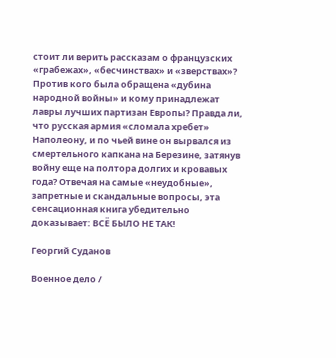стоит ли верить рассказам о французских «грабежах», «бесчинствах» и «зверствах»? Против кого была обращена «дубина народной войны» и кому принадлежат лавры лучших партизан Европы? Правда ли, что русская армия «сломала хребет» Наполеону, и по чьей вине он вырвался из смертельного капкана на Березине, затянув войну еще на полтора долгих и кровавых года? Отвечая на самые «неудобные», запретные и скандальные вопросы, эта сенсационная книга убедительно доказывает: ВСЁ БЫЛО НЕ ТАК!

Георгий Суданов

Военное дело /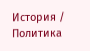История / Политика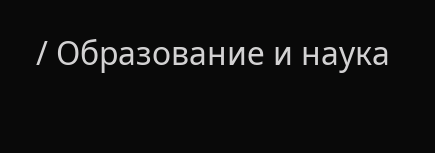/ Образование и наука